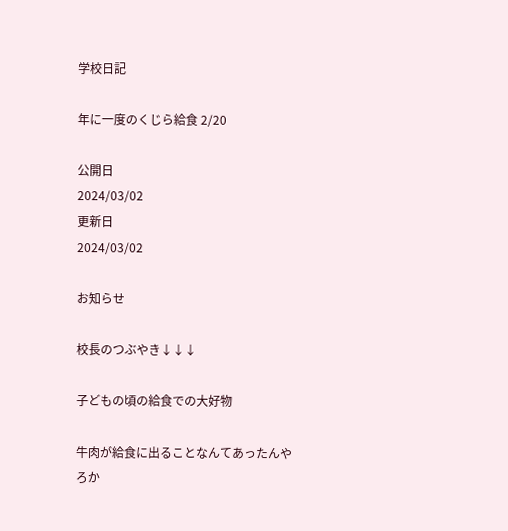学校日記

年に一度のくじら給食 2/20

公開日
2024/03/02
更新日
2024/03/02

お知らせ

校長のつぶやき↓↓↓

子どもの頃の給食での大好物

牛肉が給食に出ることなんてあったんやろか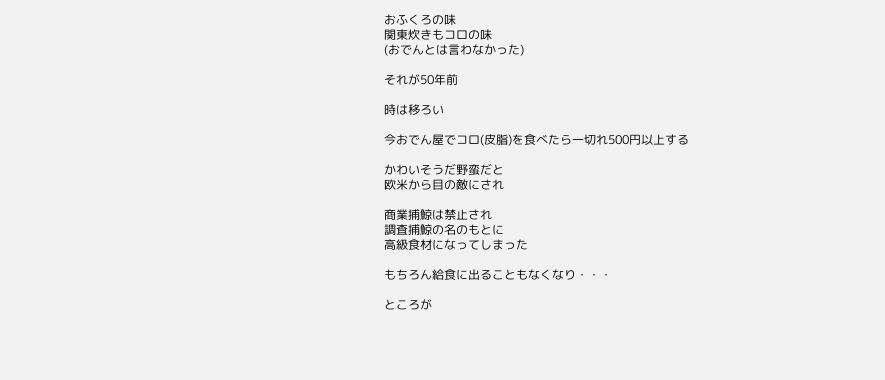おふくろの味
関東炊きもコロの味
(おでんとは言わなかった)

それが50年前

時は移ろい

今おでん屋でコロ(皮脂)を食べたら一切れ500円以上する

かわいそうだ野蛮だと
欧米から目の敵にされ

商業捕鯨は禁止され
調査捕鯨の名のもとに
高級食材になってしまった

もちろん給食に出ることもなくなり・・・

ところが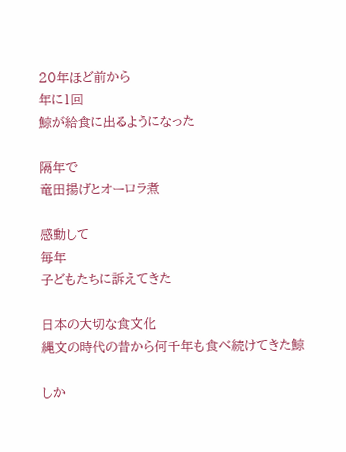20年ほど前から
年に1回
鯨が給食に出るようになった

隔年で
竜田揚げとオーロラ煮

感動して
毎年
子どもたちに訴えてきた

日本の大切な食文化
縄文の時代の昔から何千年も食べ続けてきた鯨

しか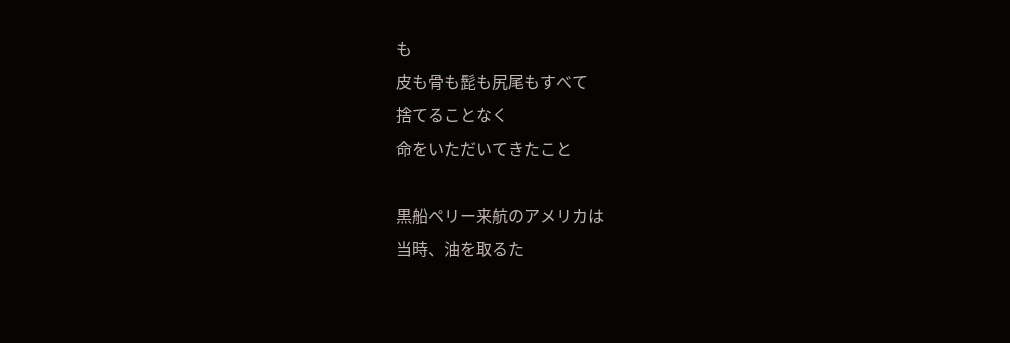も
皮も骨も髭も尻尾もすべて
捨てることなく
命をいただいてきたこと

黒船ペリー来航のアメリカは
当時、油を取るた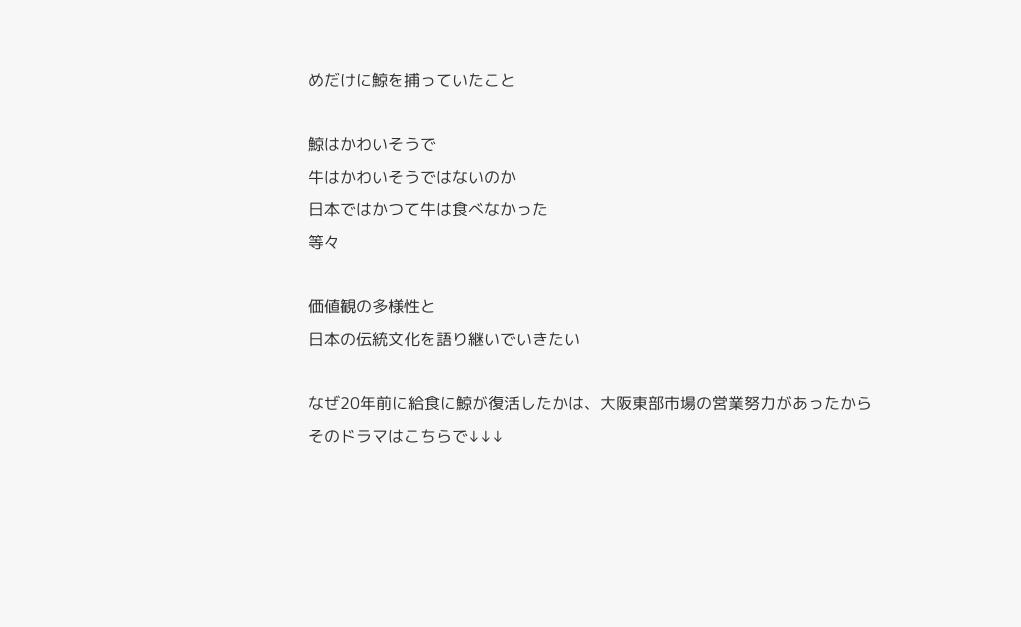めだけに鯨を捕っていたこと

鯨はかわいそうで
牛はかわいそうではないのか
日本ではかつて牛は食べなかった
等々

価値観の多様性と
日本の伝統文化を語り継いでいきたい

なぜ20年前に給食に鯨が復活したかは、大阪東部市場の営業努力があったから
そのドラマはこちらで↓↓↓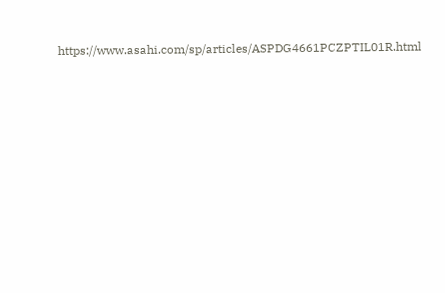https://www.asahi.com/sp/articles/ASPDG4661PCZPTIL01R.html